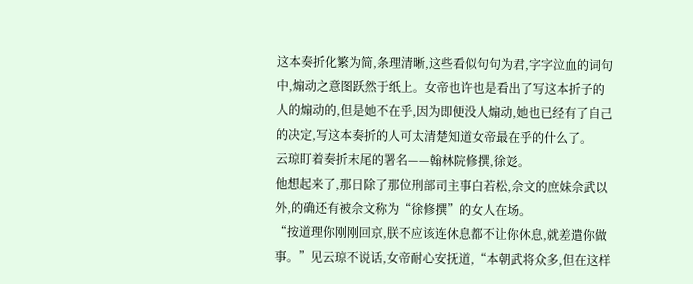这本奏折化繁为简,条理清晰,这些看似句句为君,字字泣血的词句中,煽动之意图跃然于纸上。女帝也许也是看出了写这本折子的人的煽动的,但是她不在乎,因为即便没人煽动,她也已经有了自己的决定,写这本奏折的人可太清楚知道女帝最在乎的什么了。
云琼盯着奏折末尾的署名——翰林院修撰,徐彣。
他想起来了,那日除了那位刑部司主事白若松,佘文的庶妹佘武以外,的确还有被佘文称为“徐修撰”的女人在场。
“按道理你刚刚回京,朕不应该连休息都不让你休息,就差遣你做事。”见云琼不说话,女帝耐心安抚道,“本朝武将众多,但在这样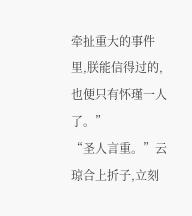牵扯重大的事件里,朕能信得过的,也便只有怀瑾一人了。”
“圣人言重。”云琼合上折子,立刻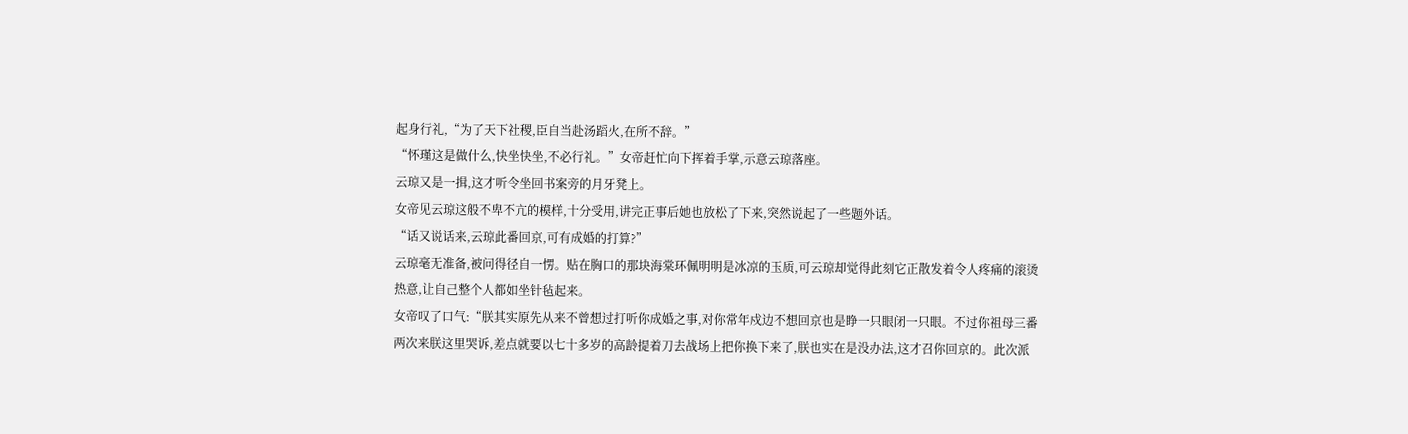起身行礼,“为了天下社稷,臣自当赴汤蹈火,在所不辞。”
“怀瑾这是做什么,快坐快坐,不必行礼。”女帝赶忙向下挥着手掌,示意云琼落座。
云琼又是一揖,这才听令坐回书案旁的月牙凳上。
女帝见云琼这般不卑不亢的模样,十分受用,讲完正事后她也放松了下来,突然说起了一些题外话。
“话又说话来,云琼此番回京,可有成婚的打算?”
云琼毫无准备,被问得径自一愣。贴在胸口的那块海棠环佩明明是冰凉的玉质,可云琼却觉得此刻它正散发着令人疼痛的滚烫热意,让自己整个人都如坐针毡起来。
女帝叹了口气:“朕其实原先从来不曾想过打听你成婚之事,对你常年戍边不想回京也是睁一只眼闭一只眼。不过你祖母三番两次来朕这里哭诉,差点就要以七十多岁的高龄提着刀去战场上把你换下来了,朕也实在是没办法,这才召你回京的。此次派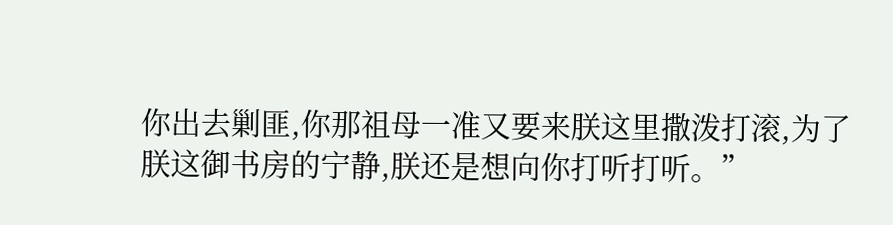你出去剿匪,你那祖母一准又要来朕这里撒泼打滚,为了朕这御书房的宁静,朕还是想向你打听打听。”